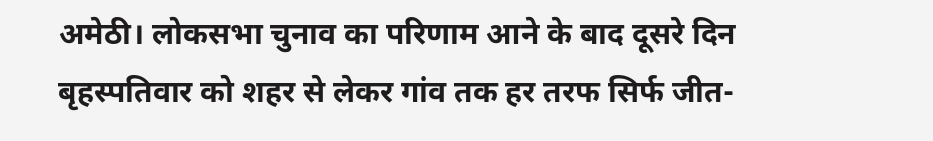अमेठी। लोकसभा चुनाव का परिणाम आने के बाद दूसरे दिन बृहस्पतिवार को शहर से लेकर गांव तक हर तरफ सिर्फ जीत-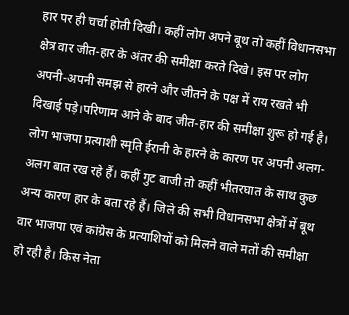हार पर ही चर्चा होती दिखी। कहीं लोग अपने बूथ तो कहीं विधानसभा क्षेत्र वार जीत-हार के अंतर की समीक्षा करते दिखे। इस पर लोग अपनी-अपनी समझ से हारने और जीतने के पक्ष में राय रखते भी दिखाई पड़े।परिणाम आने के बाद जीत-हार की समीक्षा शुरू हो गई है। लोग भाजपा प्रत्याशी स्मृति ईरानी के हारने के कारण पर अपनी अलग-अलग बात रख रहे हैं। कहीं गुट बाजी तो कहीं भीतरघात के साथ कुछ अन्य कारण हार के बता रहे हैं। जिले की सभी विधानसभा क्षेत्रों में बूथ वार भाजपा एवं कांग्रेस के प्रत्याशियों को मिलने वाले मतों की समीक्षा हो रही है। किस नेता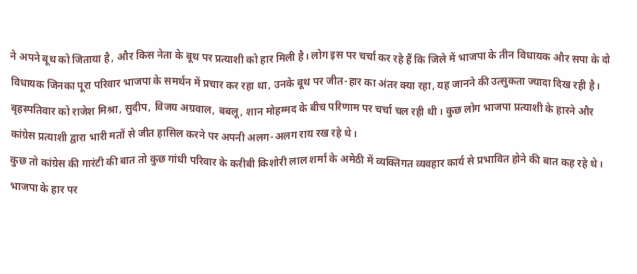ने अपने बूथ को जिताया है, और किस नेता के बूथ पर प्रत्याशी को हार मिली है। लोग इस पर चर्चा कर रहे हैं कि जिले में भाजपा के तीन विधायक और सपा के दो विधायक जिनका पूरा परिवार भाजपा के समर्थन में प्रचार कर रहा था, उनके बूथ पर जीत-हार का अंतर क्या रहा, यह जानने की उत्सुकता ज्यादा दिख रही है।
बृहस्पतिवार को राजेश मिश्रा, सुदीप, विजय अग्रवाल, बबलू, शान मोहम्मद के बीच परिणाम पर चर्चा चल रही थी। कुछ लोग भाजपा प्रत्याशी के हारने और कांग्रेस प्रत्याशी द्वारा भारी मतों से जीत हासिल करने पर अपनी अलग-अलग राय रख रहे थे।
कुछ तो कांग्रेस की गारंटी की बात तो कुछ गांधी परिवार के करीबी किशोरी लाल शर्मा के अमेठी में व्यक्तिगत व्यवहार कार्य से प्रभावित होने की बात कह रहे थे। भाजपा के हार पर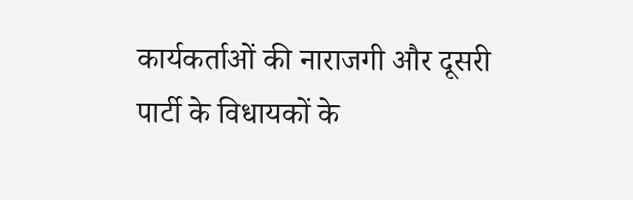कार्यकर्ताओं की नाराजगी और दूसरी पार्टी के विधायकों के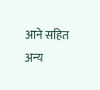आने सहित अन्य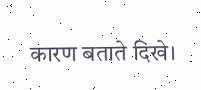कारण बताते दिखे।